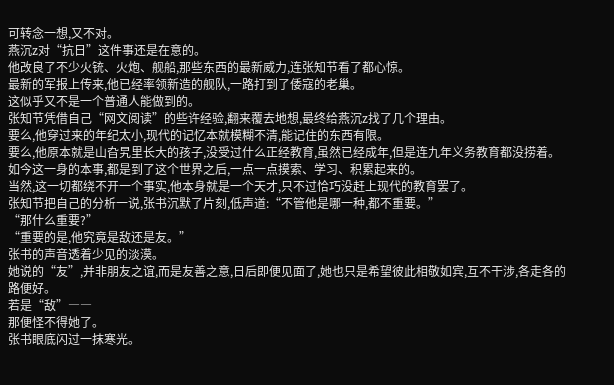可转念一想,又不对。
燕沉z对“抗日”这件事还是在意的。
他改良了不少火铳、火炮、舰船,那些东西的最新威力,连张知节看了都心惊。
最新的军报上传来,他已经率领新造的舰队,一路打到了倭寇的老巢。
这似乎又不是一个普通人能做到的。
张知节凭借自己“网文阅读”的些许经验,翻来覆去地想,最终给燕沉z找了几个理由。
要么,他穿过来的年纪太小,现代的记忆本就模糊不清,能记住的东西有限。
要么,他原本就是山旮旯里长大的孩子,没受过什么正经教育,虽然已经成年,但是连九年义务教育都没捞着。
如今这一身的本事,都是到了这个世界之后,一点一点摸索、学习、积累起来的。
当然,这一切都绕不开一个事实,他本身就是一个天才,只不过恰巧没赶上现代的教育罢了。
张知节把自己的分析一说,张书沉默了片刻,低声道:“不管他是哪一种,都不重要。”
“那什么重要?”
“重要的是,他究竟是敌还是友。”
张书的声音透着少见的淡漠。
她说的“友”,并非朋友之谊,而是友善之意,日后即便见面了,她也只是希望彼此相敬如宾,互不干涉,各走各的路便好。
若是“敌”――
那便怪不得她了。
张书眼底闪过一抹寒光。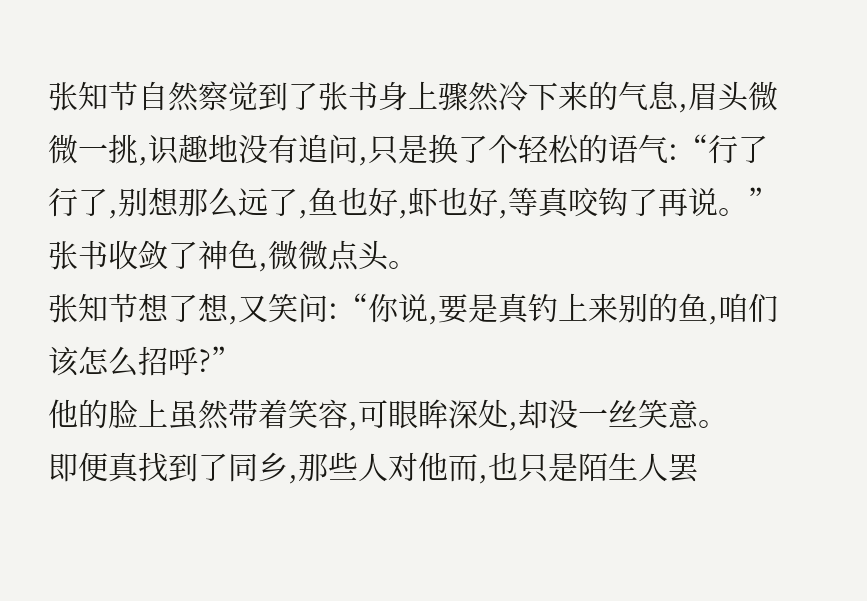张知节自然察觉到了张书身上骤然冷下来的气息,眉头微微一挑,识趣地没有追问,只是换了个轻松的语气:“行了行了,别想那么远了,鱼也好,虾也好,等真咬钩了再说。”
张书收敛了神色,微微点头。
张知节想了想,又笑问:“你说,要是真钓上来别的鱼,咱们该怎么招呼?”
他的脸上虽然带着笑容,可眼眸深处,却没一丝笑意。
即便真找到了同乡,那些人对他而,也只是陌生人罢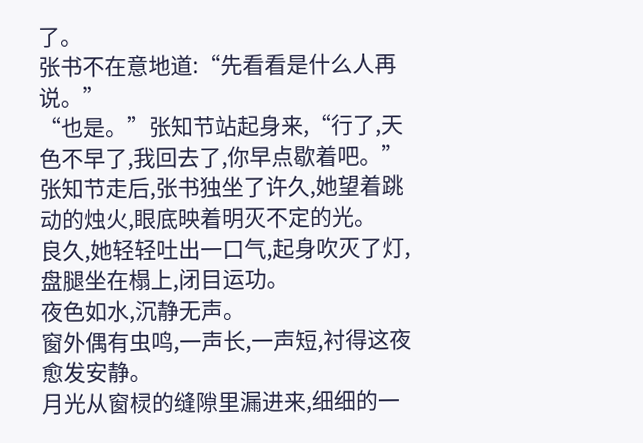了。
张书不在意地道:“先看看是什么人再说。”
“也是。”张知节站起身来,“行了,天色不早了,我回去了,你早点歇着吧。”
张知节走后,张书独坐了许久,她望着跳动的烛火,眼底映着明灭不定的光。
良久,她轻轻吐出一口气,起身吹灭了灯,盘腿坐在榻上,闭目运功。
夜色如水,沉静无声。
窗外偶有虫鸣,一声长,一声短,衬得这夜愈发安静。
月光从窗棂的缝隙里漏进来,细细的一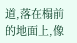道,落在榻前的地面上,像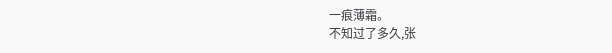一痕薄霜。
不知过了多久,张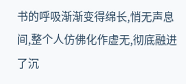书的呼吸渐渐变得绵长,悄无声息间,整个人仿佛化作虚无,彻底融进了沉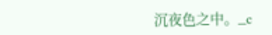沉夜色之中。_c